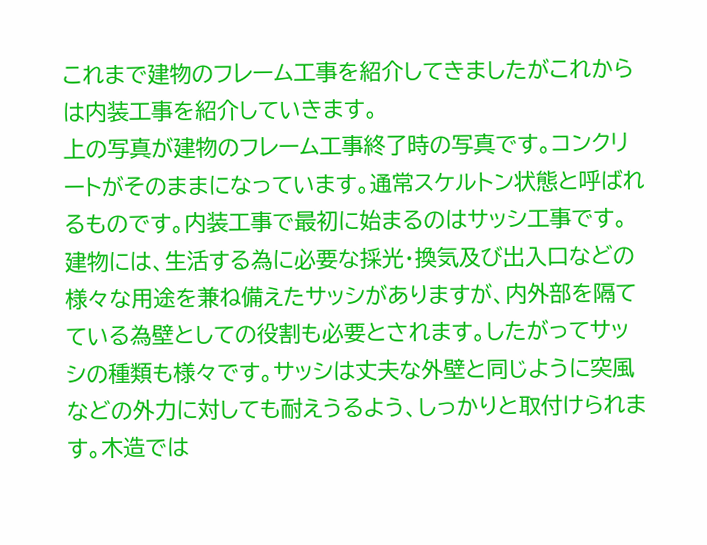これまで建物のフレーム工事を紹介してきましたがこれからは内装工事を紹介していきます。
上の写真が建物のフレーム工事終了時の写真です。コンクリートがそのままになっています。通常スケルトン状態と呼ばれるものです。内装工事で最初に始まるのはサッシ工事です。建物には、生活する為に必要な採光・換気及び出入口などの様々な用途を兼ね備えたサッシがありますが、内外部を隔てている為壁としての役割も必要とされます。したがってサッシの種類も様々です。サッシは丈夫な外壁と同じように突風などの外力に対しても耐えうるよう、しっかりと取付けられます。木造では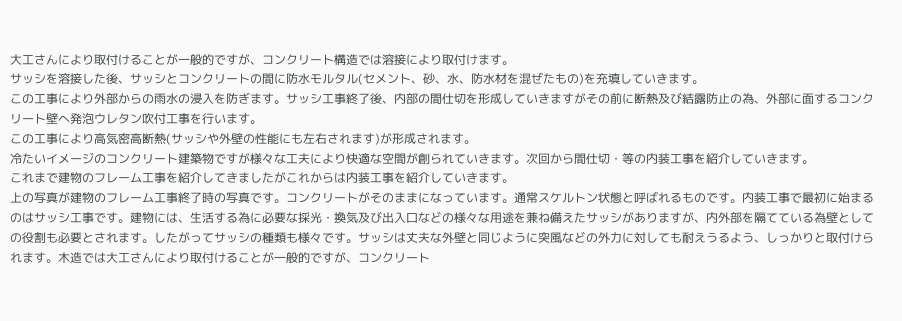大工さんにより取付けることが一般的ですが、コンクリート構造では溶接により取付けます。
サッシを溶接した後、サッシとコンクリートの間に防水モルタル(セメント、砂、水、防水材を混ぜたもの)を充填していきます。
この工事により外部からの雨水の浸入を防ぎます。サッシ工事終了後、内部の間仕切を形成していきますがその前に断熱及び結露防止の為、外部に面するコンクリート壁へ発泡ウレタン吹付工事を行います。
この工事により高気密高断熱(サッシや外壁の性能にも左右されます)が形成されます。
冷たいイメージのコンクリート建築物ですが様々な工夫により快適な空間が創られていきます。次回から間仕切・等の内装工事を紹介していきます。
これまで建物のフレーム工事を紹介してきましたがこれからは内装工事を紹介していきます。
上の写真が建物のフレーム工事終了時の写真です。コンクリートがそのままになっています。通常スケルトン状態と呼ばれるものです。内装工事で最初に始まるのはサッシ工事です。建物には、生活する為に必要な採光・換気及び出入口などの様々な用途を兼ね備えたサッシがありますが、内外部を隔てている為壁としての役割も必要とされます。したがってサッシの種類も様々です。サッシは丈夫な外壁と同じように突風などの外力に対しても耐えうるよう、しっかりと取付けられます。木造では大工さんにより取付けることが一般的ですが、コンクリート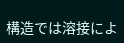構造では溶接によ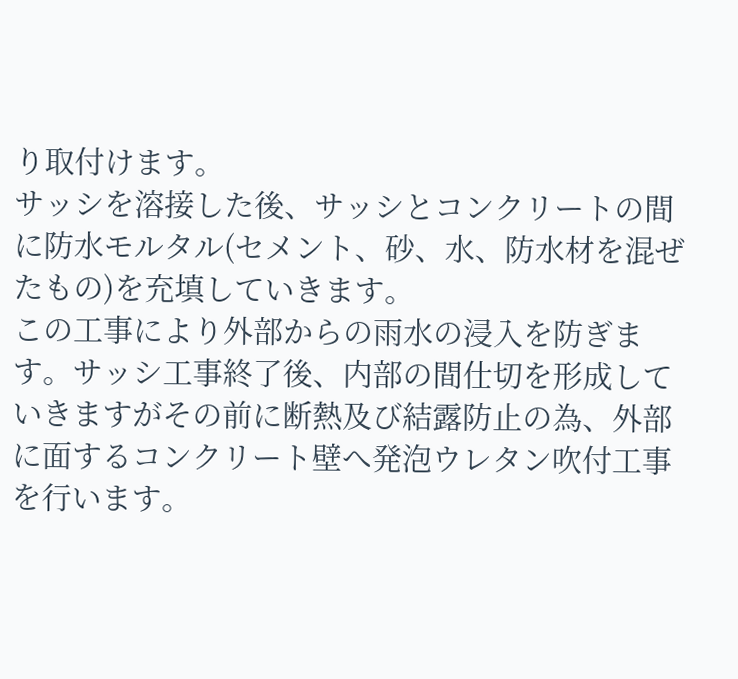り取付けます。
サッシを溶接した後、サッシとコンクリートの間に防水モルタル(セメント、砂、水、防水材を混ぜたもの)を充填していきます。
この工事により外部からの雨水の浸入を防ぎます。サッシ工事終了後、内部の間仕切を形成していきますがその前に断熱及び結露防止の為、外部に面するコンクリート壁へ発泡ウレタン吹付工事を行います。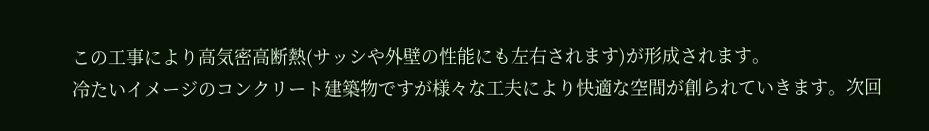この工事により高気密高断熱(サッシや外壁の性能にも左右されます)が形成されます。
冷たいイメージのコンクリート建築物ですが様々な工夫により快適な空間が創られていきます。次回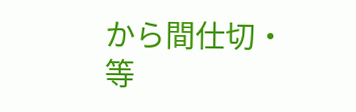から間仕切・等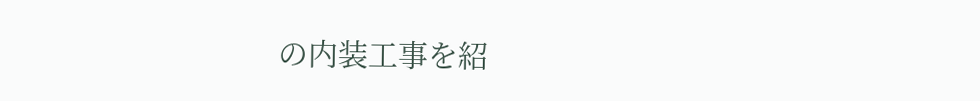の内装工事を紹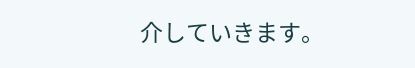介していきます。